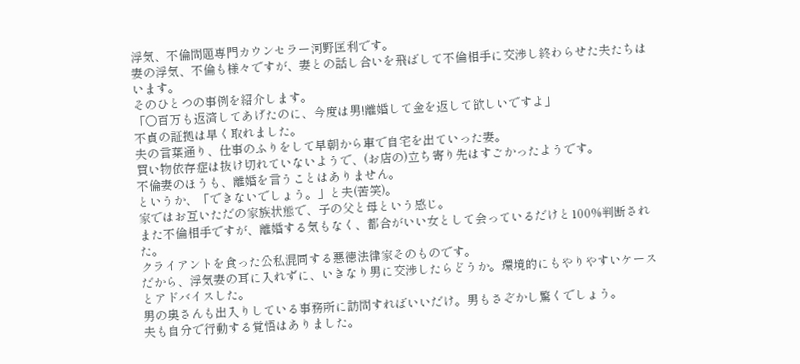浮気、不倫問題専門カウンセラー河野匡利です。
妻の浮気、不倫も様々ですが、妻との話し合いを飛ばして不倫相手に交渉し終わらせた夫たちはいます。
そのひとつの事例を紹介します。
「〇百万も返済してあげたのに、今度は男!離婚して金を返して欲しいですよ」
不貞の証拠は早く取れました。
夫の言葉通り、仕事のふりをして早朝から車で自宅を出ていった妻。
買い物依存症は抜け切れていないようで、(お店の)立ち寄り先はすごかったようです。
不倫妻のほうも、離婚を言うことはありません。
というか、「できないでしょう。」と夫(苦笑)。
家ではお互いただの家族状態で、子の父と母という感じ。
また不倫相手ですが、離婚する気もなく、都合がいい女として会っているだけと100%判断された。
クライアントを食った公私混同する悪徳法律家そのものです。
だから、浮気妻の耳に入れずに、いきなり男に交渉したらどうか。環境的にもやりやすいケースとアドバイスした。
男の奥さんも出入りしている事務所に訪問すればいいだけ。男もさぞかし驚くでしょう。
夫も自分で行動する覚悟はありました。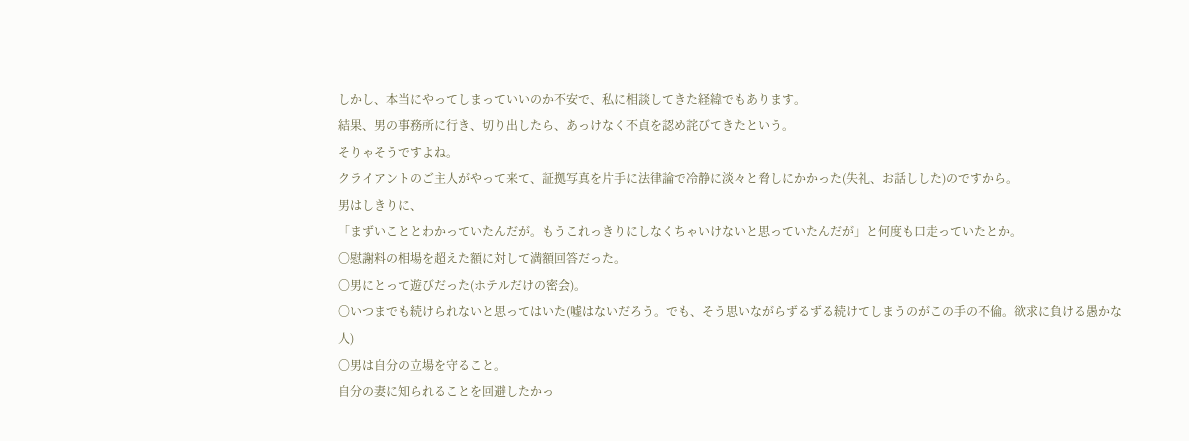しかし、本当にやってしまっていいのか不安で、私に相談してきた経緯でもあります。
結果、男の事務所に行き、切り出したら、あっけなく不貞を認め詫びてきたという。
そりゃそうですよね。
クライアントのご主人がやって来て、証拠写真を片手に法律論で冷静に淡々と脅しにかかった(失礼、お話しした)のですから。
男はしきりに、
「まずいこととわかっていたんだが。もうこれっきりにしなくちゃいけないと思っていたんだが」と何度も口走っていたとか。
〇慰謝料の相場を超えた額に対して満額回答だった。
〇男にとって遊びだった(ホテルだけの密会)。
〇いつまでも続けられないと思ってはいた(嘘はないだろう。でも、そう思いながらずるずる続けてしまうのがこの手の不倫。欲求に負ける愚かな人)
〇男は自分の立場を守ること。
自分の妻に知られることを回避したかっ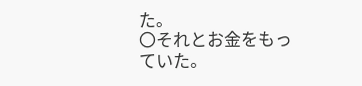た。
〇それとお金をもっていた。